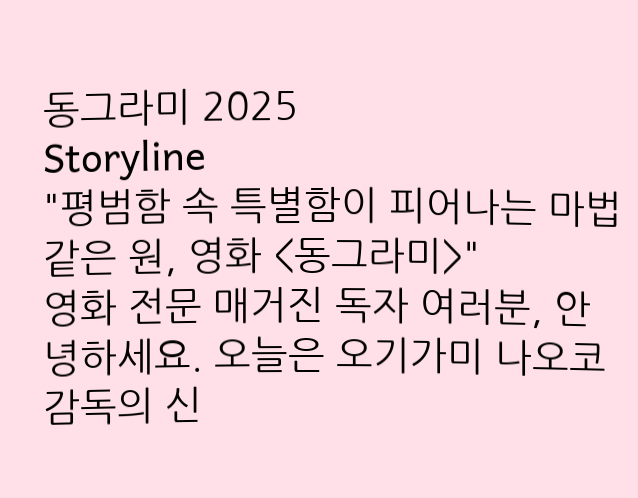동그라미 2025
Storyline
"평범함 속 특별함이 피어나는 마법 같은 원, 영화 <동그라미>"
영화 전문 매거진 독자 여러분, 안녕하세요. 오늘은 오기가미 나오코 감독의 신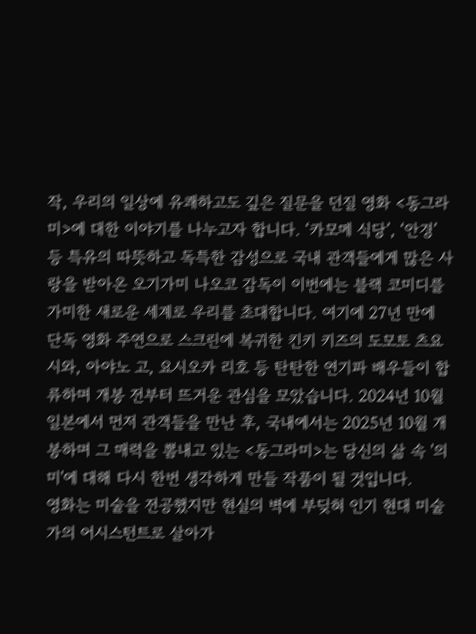작, 우리의 일상에 유쾌하고도 깊은 질문을 던질 영화 <동그라미>에 대한 이야기를 나누고자 합니다. ‘카모메 식당’, ‘안경’ 등 특유의 따뜻하고 독특한 감성으로 국내 관객들에게 많은 사랑을 받아온 오기가미 나오코 감독이 이번에는 블랙 코미디를 가미한 새로운 세계로 우리를 초대합니다. 여기에 27년 만에 단독 영화 주연으로 스크린에 복귀한 킨키 키즈의 도모토 츠요시와, 아야노 고, 요시오카 리호 등 탄탄한 연기파 배우들이 합류하며 개봉 전부터 뜨거운 관심을 모았습니다. 2024년 10월 일본에서 먼저 관객들을 만난 후, 국내에서는 2025년 10월 개봉하며 그 매력을 뽐내고 있는 <동그라미>는 당신의 삶 속 '의미'에 대해 다시 한번 생각하게 만들 작품이 될 것입니다.
영화는 미술을 전공했지만 현실의 벽에 부딪혀 인기 현대 미술가의 어시스턴트로 살아가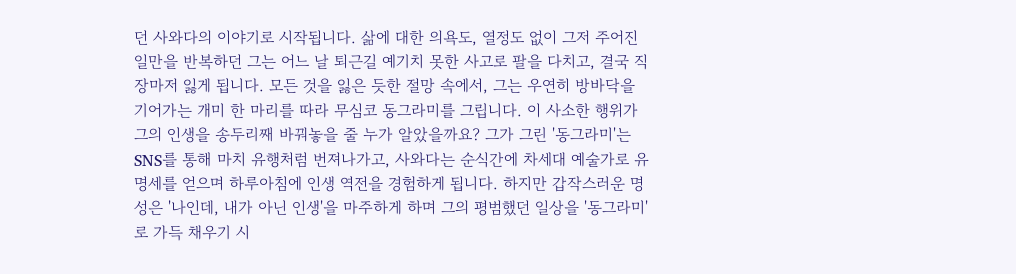던 사와다의 이야기로 시작됩니다. 삶에 대한 의욕도, 열정도 없이 그저 주어진 일만을 반복하던 그는 어느 날 퇴근길 예기치 못한 사고로 팔을 다치고, 결국 직장마저 잃게 됩니다. 모든 것을 잃은 듯한 절망 속에서, 그는 우연히 방바닥을 기어가는 개미 한 마리를 따라 무심코 동그라미를 그립니다. 이 사소한 행위가 그의 인생을 송두리째 바꿔놓을 줄 누가 알았을까요? 그가 그린 '동그라미'는 SNS를 통해 마치 유행처럼 번져나가고, 사와다는 순식간에 차세대 예술가로 유명세를 얻으며 하루아침에 인생 역전을 경험하게 됩니다. 하지만 갑작스러운 명성은 '나인데, 내가 아닌 인생'을 마주하게 하며 그의 평범했던 일상을 '동그라미'로 가득 채우기 시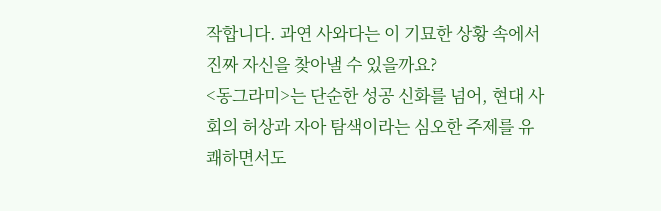작합니다. 과연 사와다는 이 기묘한 상황 속에서 진짜 자신을 찾아낼 수 있을까요?
<동그라미>는 단순한 성공 신화를 넘어, 현대 사회의 허상과 자아 탐색이라는 심오한 주제를 유쾌하면서도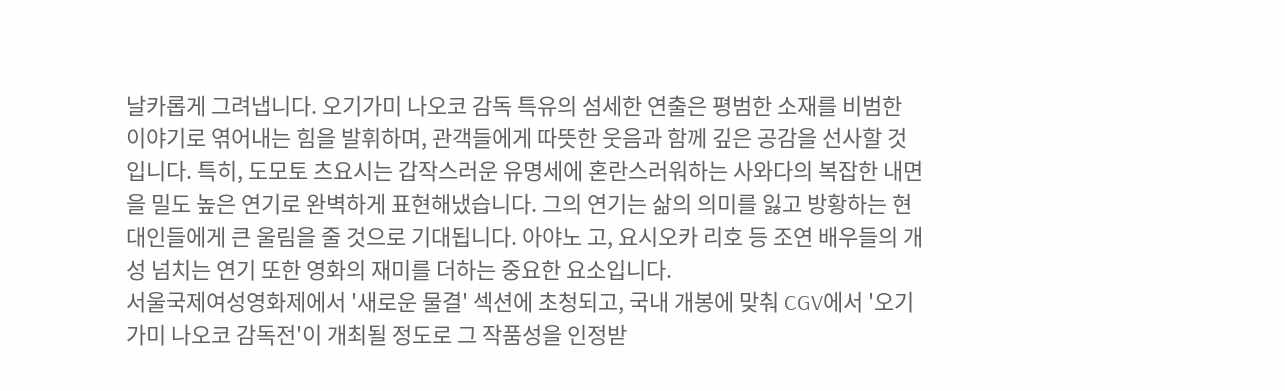날카롭게 그려냅니다. 오기가미 나오코 감독 특유의 섬세한 연출은 평범한 소재를 비범한 이야기로 엮어내는 힘을 발휘하며, 관객들에게 따뜻한 웃음과 함께 깊은 공감을 선사할 것입니다. 특히, 도모토 츠요시는 갑작스러운 유명세에 혼란스러워하는 사와다의 복잡한 내면을 밀도 높은 연기로 완벽하게 표현해냈습니다. 그의 연기는 삶의 의미를 잃고 방황하는 현대인들에게 큰 울림을 줄 것으로 기대됩니다. 아야노 고, 요시오카 리호 등 조연 배우들의 개성 넘치는 연기 또한 영화의 재미를 더하는 중요한 요소입니다.
서울국제여성영화제에서 '새로운 물결' 섹션에 초청되고, 국내 개봉에 맞춰 CGV에서 '오기가미 나오코 감독전'이 개최될 정도로 그 작품성을 인정받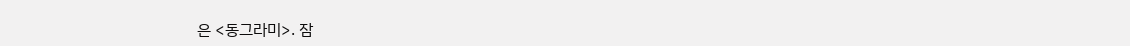은 <동그라미>. 잠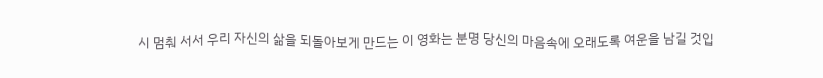시 멈춰 서서 우리 자신의 삶을 되돌아보게 만드는 이 영화는 분명 당신의 마음속에 오래도록 여운을 남길 것입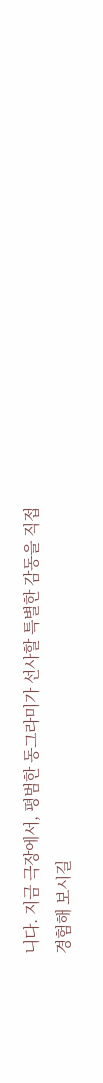니다. 지금 극장에서, 평범한 동그라미가 선사할 특별한 감동을 직접 경험해 보시길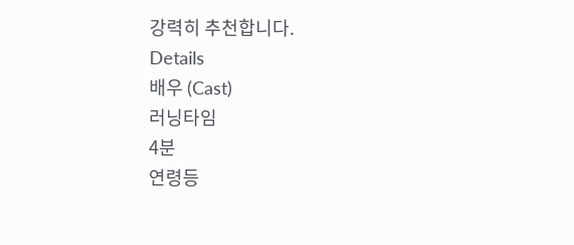강력히 추천합니다.
Details
배우 (Cast)
러닝타임
4분
연령등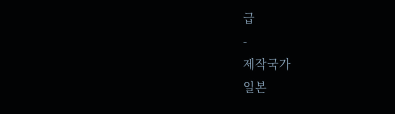급
-
제작국가
일본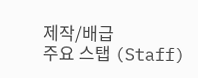제작/배급
주요 스탭 (Staff)